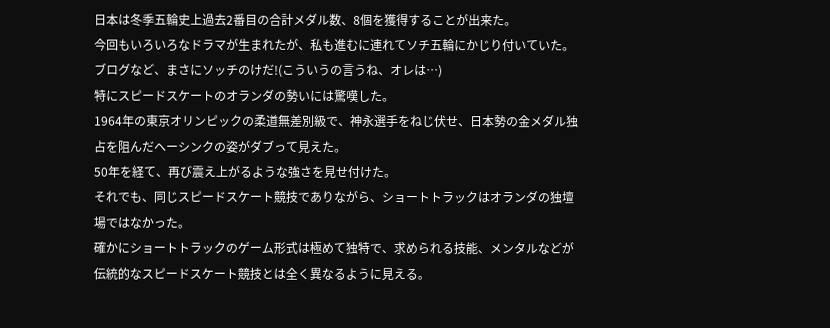日本は冬季五輪史上過去2番目の合計メダル数、8個を獲得することが出来た。
今回もいろいろなドラマが生まれたが、私も進むに連れてソチ五輪にかじり付いていた。
ブログなど、まさにソッチのけだ!(こういうの言うね、オレは…)
特にスピードスケートのオランダの勢いには驚嘆した。
1964年の東京オリンピックの柔道無差別級で、神永選手をねじ伏せ、日本勢の金メダル独占を阻んだヘーシンクの姿がダブって見えた。
50年を経て、再び震え上がるような強さを見せ付けた。
それでも、同じスピードスケート競技でありながら、ショートトラックはオランダの独壇場ではなかった。
確かにショートトラックのゲーム形式は極めて独特で、求められる技能、メンタルなどが伝統的なスピードスケート競技とは全く異なるように見える。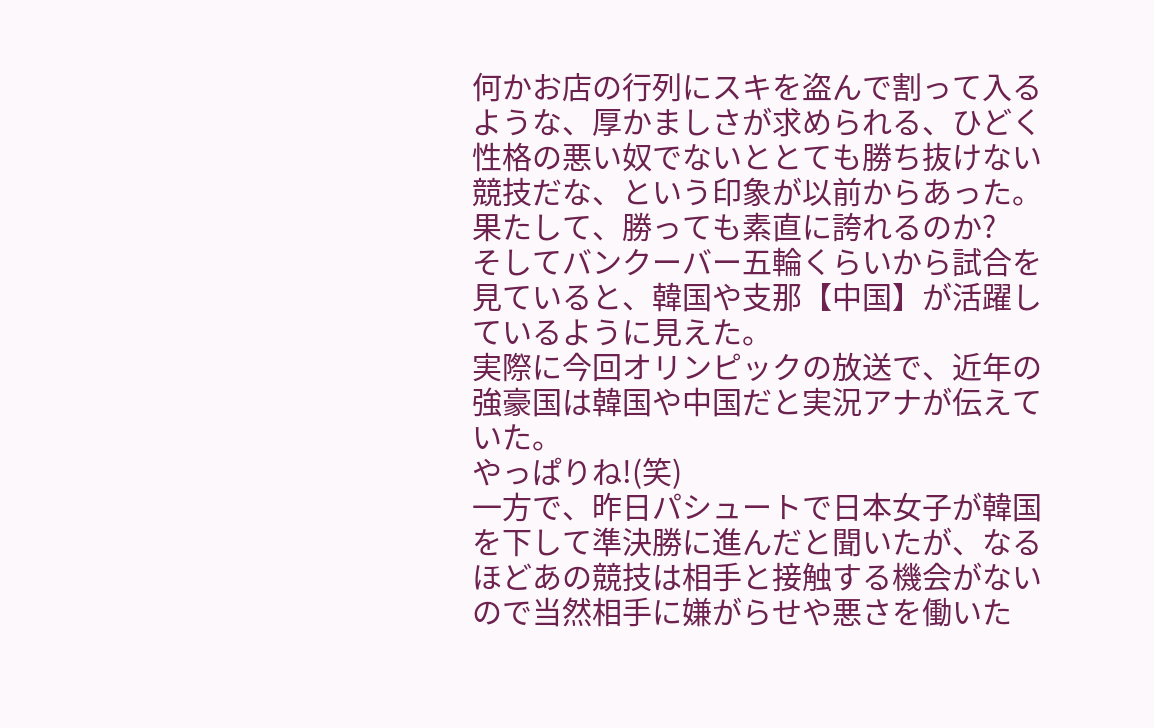何かお店の行列にスキを盗んで割って入るような、厚かましさが求められる、ひどく性格の悪い奴でないととても勝ち抜けない競技だな、という印象が以前からあった。
果たして、勝っても素直に誇れるのか?
そしてバンクーバー五輪くらいから試合を見ていると、韓国や支那【中国】が活躍しているように見えた。
実際に今回オリンピックの放送で、近年の強豪国は韓国や中国だと実況アナが伝えていた。
やっぱりね!(笑)
一方で、昨日パシュートで日本女子が韓国を下して準決勝に進んだと聞いたが、なるほどあの競技は相手と接触する機会がないので当然相手に嫌がらせや悪さを働いた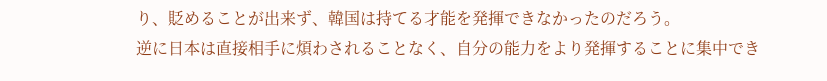り、貶めることが出来ず、韓国は持てる才能を発揮できなかったのだろう。
逆に日本は直接相手に煩わされることなく、自分の能力をより発揮することに集中でき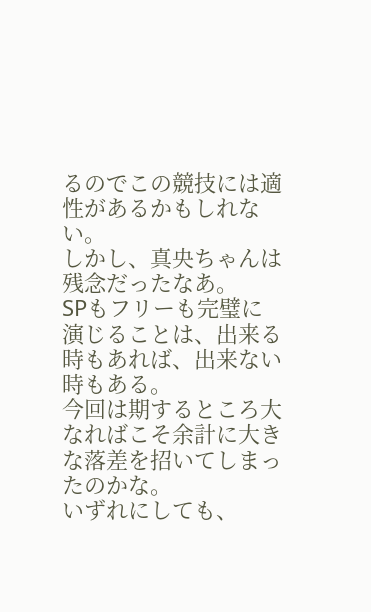るのでこの競技には適性があるかもしれない。
しかし、真央ちゃんは残念だったなあ。
SPもフリーも完璧に演じることは、出来る時もあれば、出来ない時もある。
今回は期するところ大なればこそ余計に大きな落差を招いてしまったのかな。
いずれにしても、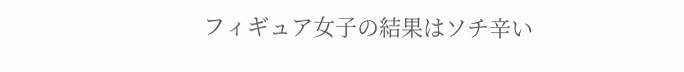フィギュア女子の結果はソチ辛い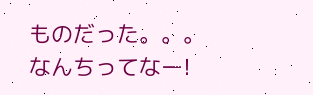ものだった。。。
なんちってなー!